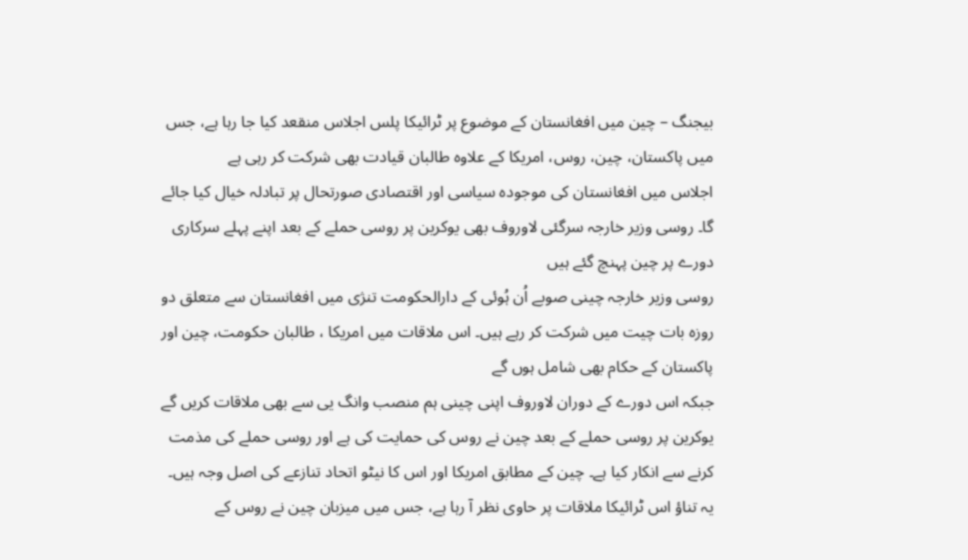بیجنگ – چین میں افغانستان کے موضوع پر ٹرائیکا پلس اجلاس منقعد کیا جا رہا ہے، جس میں پاکستان، چین، روس، امریکا کے علاوہ طالبان قیادت بھی شرکت کر رہی ہے
اجلاس میں افغانستان کی موجودہ سیاسی اور اقتصادی صورتحال پر تبادلہ خیال کیا جائے گا۔ روسی وزیر خارجہ سرگئی لاوروف بھی یوکرین پر روسی حملے کے بعد اپنے پہلے سرکاری دورے پر چین پہنچ گئے ہیں
روسی وزیر خارجہ چینی صوبے اُن ہُوئی کے دارالحکومت تنژی میں افغانستان سے متعلق دو روزہ بات چیت میں شرکت کر رہے ہیں۔ اس ملاقات میں امریکا ، طالبان حکومت، چین اور پاکستان کے حکام بھی شامل ہوں گے
جبکہ اس دورے کے دوران لاوروف اپنی چینی ہم منصب وانگ یی سے بھی ملاقات کریں گے
یوکرین پر روسی حملے کے بعد چین نے روس کی حمایت کی ہے اور روسی حملے کی مذمت کرنے سے انکار کیا ہے۔ چین کے مطابق امریکا اور اس کا نیٹو اتحاد تنازعے کی اصل وجہ ہیں۔ یہ تناؤ اس ٹرائیکا ملاقات پر حاوی نظر آ رہا ہے، جس میں میزبان چین نے روس کے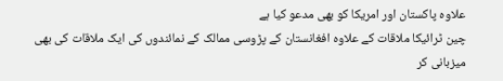علاوہ پاکستان اور امریکا کو بھی مدعو کیا ہے
چین ٹرائیکا ملاقات کے علاوہ افغانستان کے پڑوسی ممالک کے نمائندوں کی ایک ملاقات کی بھی میزبانی کر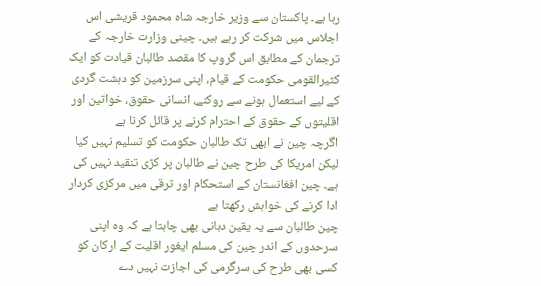رہا ہے۔ پاکستان سے وزیر خارجہ شاہ محمود قریشی اس اجلاس میں شرکت کر رہے ہیں۔ چینی وزارت خارجہ کے ترجمان کے مطابق اس گروپ کا مقصد طالبان قیادت کو ایک کثیرالقومی حکومت کے قیام، اپنی سرزمین کو دہشت گردی کے لیے استعمال ہونے سے روکنے، انسانی حقوق، خواتین اور اقلیتوں کے حقوق کے احترام کرنے پر قائل کرنا ہے
اگرچہ چین نے ابھی تک طالبان حکومت کو تسلیم نہیں کیا لیکن امریکا کی طرح چین نے طالبان پر کڑی تنقید نہیں کی ہے۔ چین افغانستان کے استحکام اور ترقی میں مرکزی کردار ادا کرنے کی خواہش رکھتا ہے
چین طالبان سے یہ یقین دہانی بھی چاہتا ہے کہ وہ اپنی سرحدوں کے اندر چین کی مسلم ایغور اقلیت کے ارکان کو کسی بھی طرح کی سرگرمی کی اجازت نہیں دے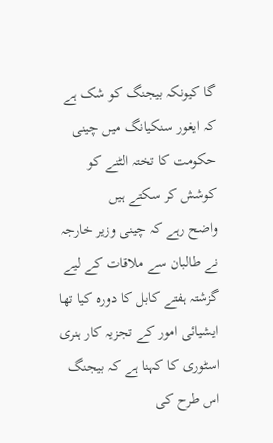گا کیونکہ بیجنگ کو شک ہے کہ ایغور سنکیانگ میں چینی حکومت کا تختہ الٹنے کو کوشش کر سکتے ہیں
واضح رہے کہ چینی وزیر خارجہ نے طالبان سے ملاقات کے لیے گزشتہ ہفتے کابل کا دورہ کیا تھا
ایشیائی امور کے تجزیہ کار ہنری اسٹوری کا کہنا ہے کہ بیجنگ اس طرح کی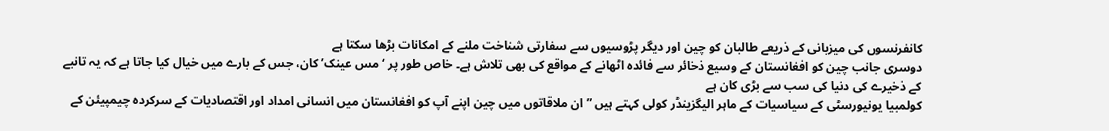کانفرنسوں کی میزبانی کے ذریعے طالبان کو چین اور دیگر پڑوسیوں سے سفارتی شناخت ملنے کے امکانات بڑھا سکتا ہے
دوسری جانب چین کو افغانستان کے وسیع ذخائر سے فائدہ اٹھانے کے مواقع کی بھی تلاش ہے۔ خاص طور پر ‘مس عینک’ کان، جس کے بارے میں خیال کیا جاتا ہے کہ یہ تانبے کے ذخیرے کی دنیا کی سب سے بڑی کان ہے
کولمبیا یونیورسٹی کے سیاسیات کے ماہر الیگزینڈر کولی کہتے ہیں ”ان ملاقاتوں میں چین اپنے آپ کو افغانستان میں انسانی امداد اور اقتصادیات کے سرکردہ چیمپیئن کے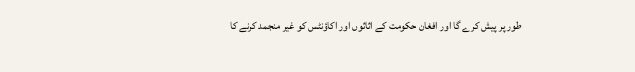طور پر پیش کرے گا اور افغان حکومت کے اثاثوں اور اکاؤنٹس کو غیر منجمد کرنے کا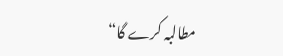مطالبہ کرے گا“